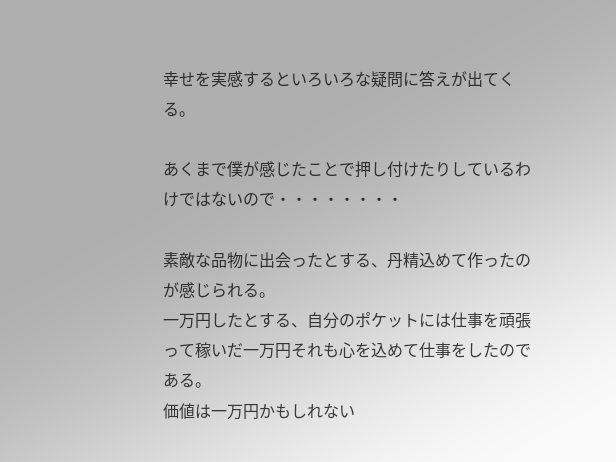幸せを実感するといろいろな疑問に答えが出てくる。

あくまで僕が感じたことで押し付けたりしているわけではないので・・・・・・・・

素敵な品物に出会ったとする、丹精込めて作ったのが感じられる。
一万円したとする、自分のポケットには仕事を頑張って稼いだ一万円それも心を込めて仕事をしたのである。
価値は一万円かもしれない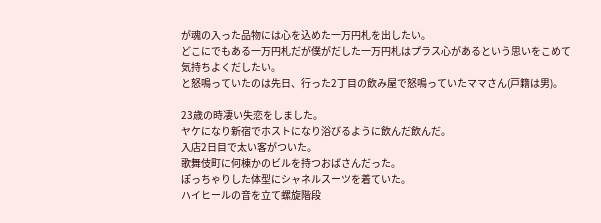が魂の入った品物には心を込めた一万円札を出したい。
どこにでもある一万円札だが僕がだした一万円札はプラス心があるという思いをこめて気持ちよくだしたい。
と怒鳴っていたのは先日、行った2丁目の飲み屋で怒鳴っていたママさん(戸籍は男)。

23歳の時凄い失恋をしました。
ヤケになり新宿でホストになり浴びるように飲んだ飲んだ。
入店2日目で太い客がついた。
歌舞伎町に何棟かのビルを持つおばさんだった。
ぽっちゃりした体型にシャネルスーツを着ていた。
ハイヒールの音を立て螺旋階段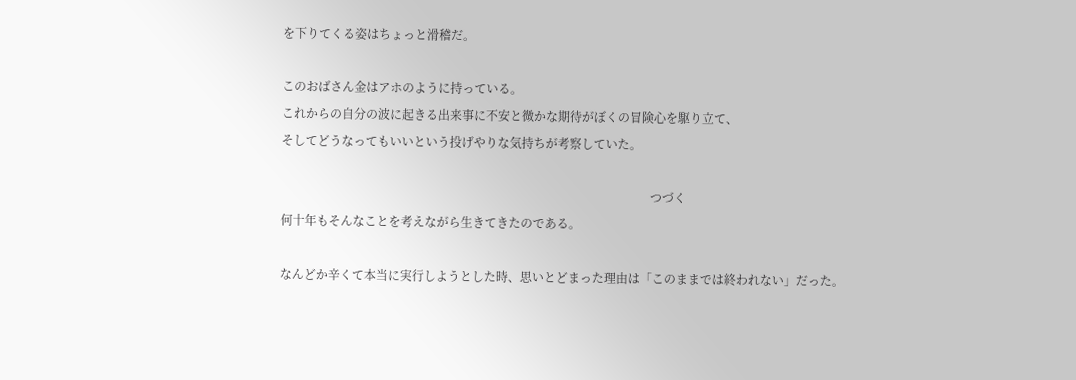を下りてくる姿はちょっと滑稽だ。

このおばさん金はアホのように持っている。
これからの自分の波に起きる出来事に不安と微かな期待がぼくの冒険心を駆り立て、
そしてどうなってもいいという投げやりな気持ちが考察していた。

                                                                                                                           つづく
何十年もそんなことを考えながら生きてきたのである。

なんどか辛くて本当に実行しようとした時、思いとどまった理由は「このままでは終われない」だった。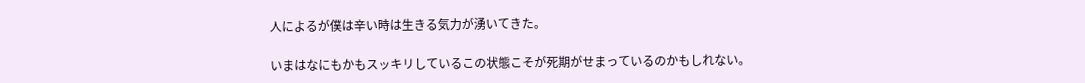人によるが僕は辛い時は生きる気力が湧いてきた。

いまはなにもかもスッキリしているこの状態こそが死期がせまっているのかもしれない。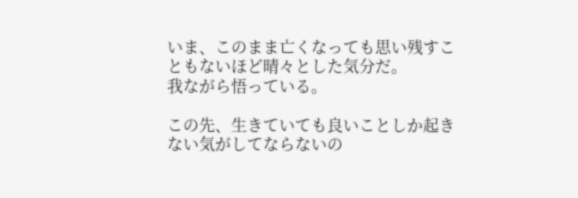いま、このまま亡くなっても思い残すこともないほど晴々とした気分だ。
我ながら悟っている。

この先、生きていても良いことしか起きない気がしてならないの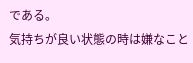である。
気持ちが良い状態の時は嫌なこと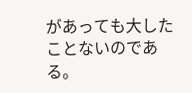があっても大したことないのである。